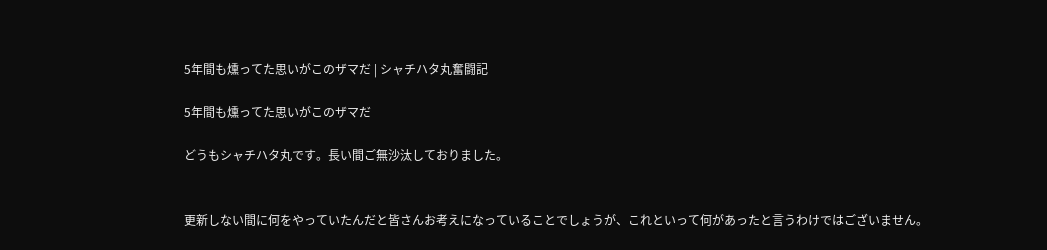5年間も燻ってた思いがこのザマだ | シャチハタ丸奮闘記

5年間も燻ってた思いがこのザマだ

どうもシャチハタ丸です。長い間ご無沙汰しておりました。


更新しない間に何をやっていたんだと皆さんお考えになっていることでしょうが、これといって何があったと言うわけではございません。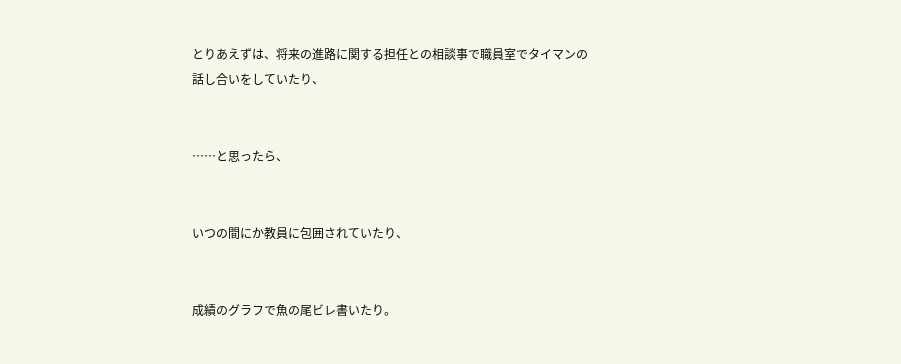とりあえずは、将来の進路に関する担任との相談事で職員室でタイマンの話し合いをしていたり、


……と思ったら、


いつの間にか教員に包囲されていたり、


成績のグラフで魚の尾ビレ書いたり。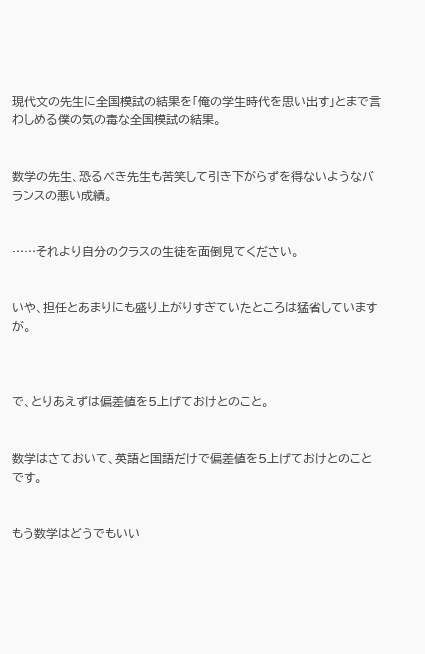現代文の先生に全国模試の結果を「俺の学生時代を思い出す」とまで言わしめる僕の気の毒な全国模試の結果。


数学の先生、恐るべき先生も苦笑して引き下がらずを得ないようなバランスの悪い成績。


……それより自分のクラスの生徒を面倒見てください。


いや、担任とあまりにも盛り上がりすぎていたところは猛省していますが。



で、とりあえずは偏差値を5上げておけとのこと。


数学はさておいて、英語と国語だけで偏差値を5上げておけとのことです。


もう数学はどうでもいい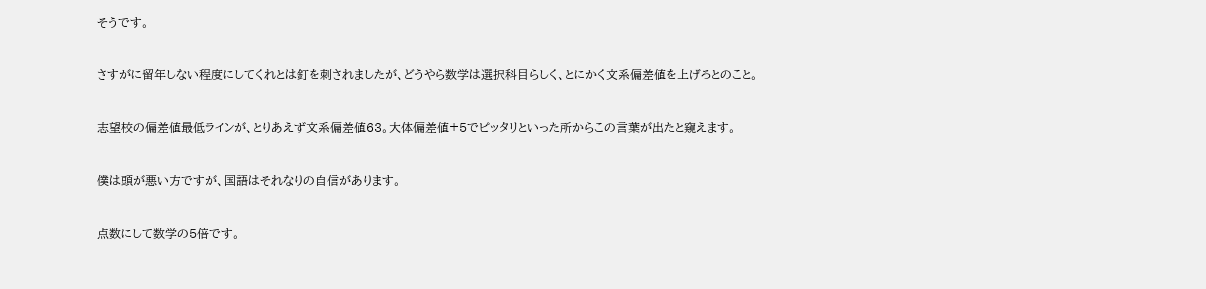そうです。


さすがに留年しない程度にしてくれとは釘を刺されましたが、どうやら数学は選択科目らしく、とにかく文系偏差値を上げろとのこと。


志望校の偏差値最低ラインが、とりあえず文系偏差値63。大体偏差値+5でピッタリといった所からこの言葉が出たと窺えます。


僕は頭が悪い方ですが、国語はそれなりの自信があります。


点数にして数学の5倍です。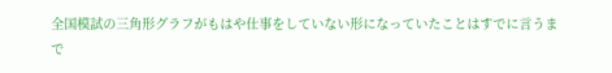全国模試の三角形グラフがもはや仕事をしていない形になっていたことはすでに言うまで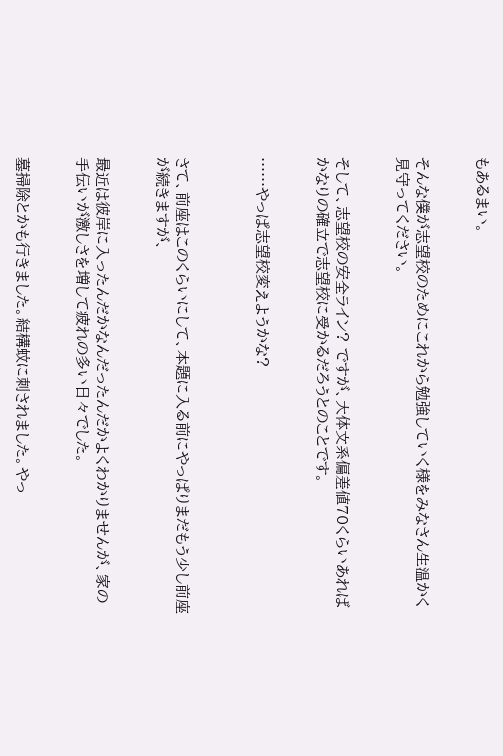もあるまい。


そんな僕が志望校のためにこれから勉強していく様をみなさん生温かく見守ってください。


そして、志望校の安全ライン? ですが、大体文系偏差値70くらいあればかなりの確立で志望校に受かるだろうとのことです。


……やっぱ志望校変えようかな?



さて、前座はこのくらいにして、本題に入る前にやっぱりまだもう少し前座が続きますが、


最近は彼岸に入ったんだかなんだったんだかよくわかりませんが、家の手伝いが激しさを増して疲れの多い日々でした。


墓掃除とかも行きました。結構蚊に刺されました。やっ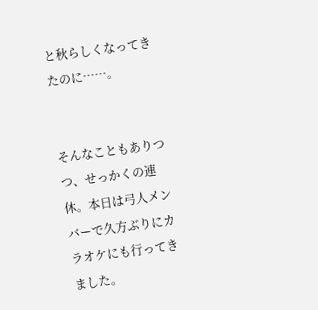と秋らしくなってきたのに……。


そんなこともありつつ、せっかくの連休。本日は弓人メンバーで久方ぶりにカラオケにも行ってきました。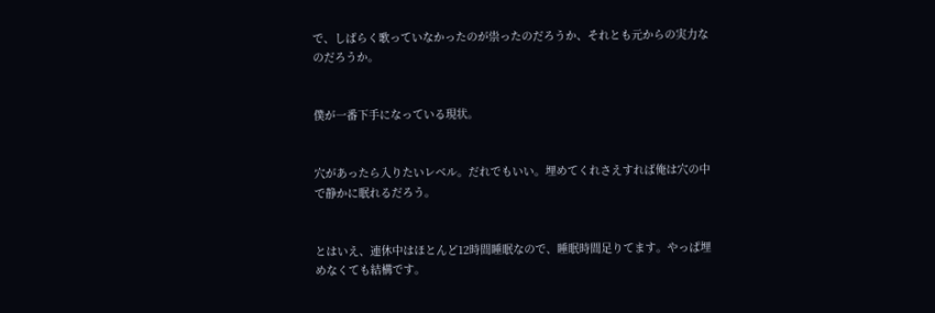で、しばらく歌っていなかったのが祟ったのだろうか、それとも元からの実力なのだろうか。


僕が一番下手になっている現状。


穴があったら入りたいレベル。だれでもいい。埋めてくれさえすれば俺は穴の中で静かに眠れるだろう。


とはいえ、連休中はほとんど12時間睡眠なので、睡眠時間足りてます。やっぱ埋めなくても結構です。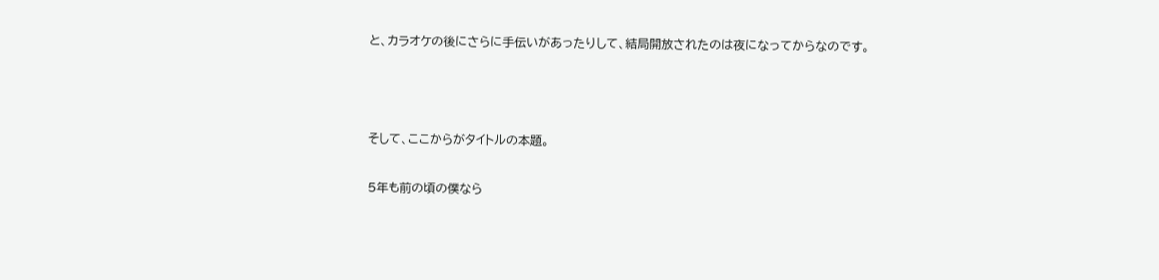と、カラオケの後にさらに手伝いがあったりして、結局開放されたのは夜になってからなのです。





そして、ここからがタイトルの本題。


5年も前の頃の僕なら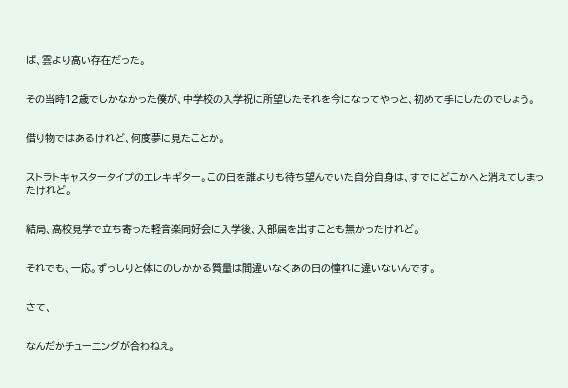ば、雲より高い存在だった。


その当時12歳でしかなかった僕が、中学校の入学祝に所望したそれを今になってやっと、初めて手にしたのでしょう。


借り物ではあるけれど、何度夢に見たことか。


ストラトキャスタータイプのエレキギター。この日を誰よりも待ち望んでいた自分自身は、すでにどこかへと消えてしまったけれど。


結局、高校見学で立ち寄った軽音楽同好会に入学後、入部届を出すことも無かったけれど。


それでも、一応。ずっしりと体にのしかかる質量は間違いなくあの日の憧れに違いないんです。


さて、


なんだかチューニングが合わねえ。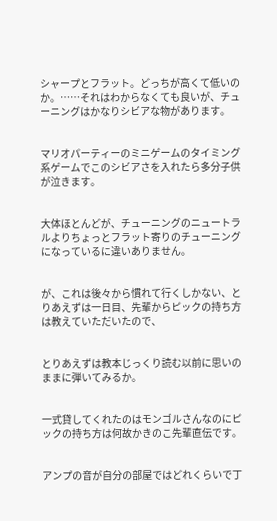シャープとフラット。どっちが高くて低いのか。……それはわからなくても良いが、チューニングはかなりシビアな物があります。


マリオパーティーのミニゲームのタイミング系ゲームでこのシビアさを入れたら多分子供が泣きます。


大体ほとんどが、チューニングのニュートラルよりちょっとフラット寄りのチューニングになっているに違いありません。


が、これは後々から慣れて行くしかない、とりあえずは一日目、先輩からピックの持ち方は教えていただいたので、


とりあえずは教本じっくり読む以前に思いのままに弾いてみるか。


一式貸してくれたのはモンゴルさんなのにピックの持ち方は何故かきのこ先輩直伝です。


アンプの音が自分の部屋ではどれくらいで丁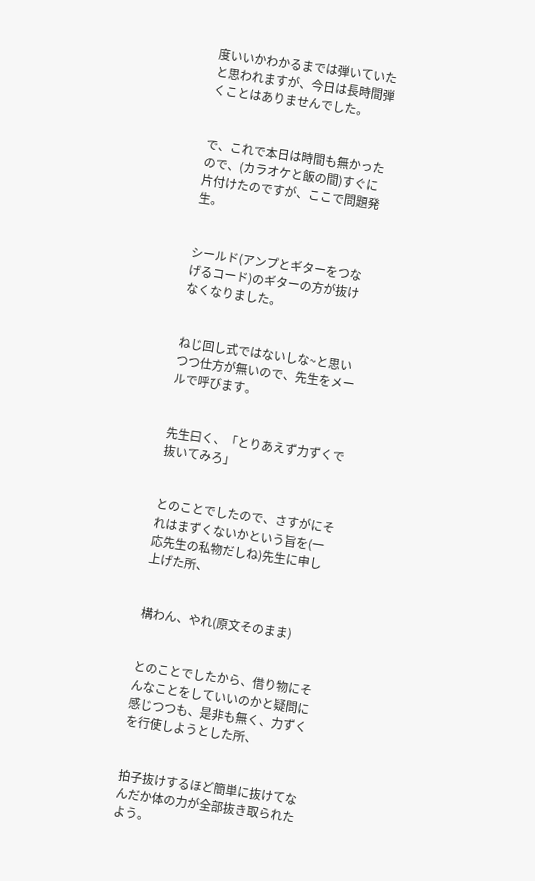度いいかわかるまでは弾いていたと思われますが、今日は長時間弾くことはありませんでした。


で、これで本日は時間も無かったので、(カラオケと飯の間)すぐに片付けたのですが、ここで問題発生。


シールド(アンプとギターをつなげるコード)のギターの方が抜けなくなりました。


ねじ回し式ではないしな~と思いつつ仕方が無いので、先生をメールで呼びます。


先生曰く、「とりあえず力ずくで抜いてみろ」


とのことでしたので、さすがにそれはまずくないかという旨を(一応先生の私物だしね)先生に申し上げた所、


構わん、やれ(原文そのまま)


とのことでしたから、借り物にそんなことをしていいのかと疑問に感じつつも、是非も無く、力ずくを行使しようとした所、


拍子抜けするほど簡単に抜けてなんだか体の力が全部抜き取られたよう。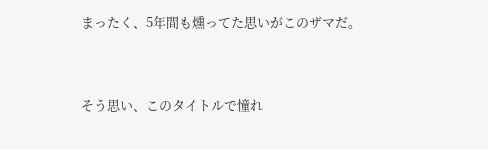まったく、5年間も燻ってた思いがこのザマだ。



そう思い、このタイトルで憧れ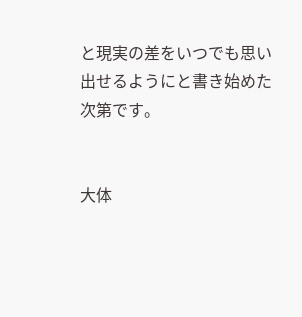と現実の差をいつでも思い出せるようにと書き始めた次第です。


大体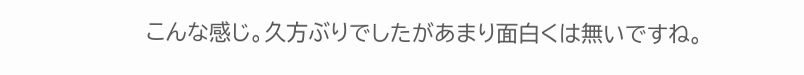こんな感じ。久方ぶりでしたがあまり面白くは無いですね。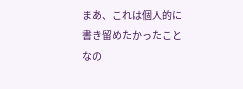まあ、これは個人的に書き留めたかったことなの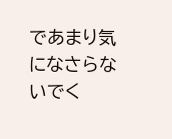であまり気になさらないでく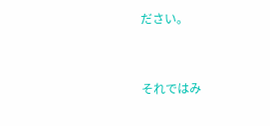ださい。


それではみ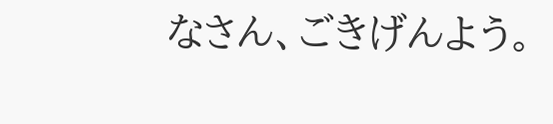なさん、ごきげんよう。